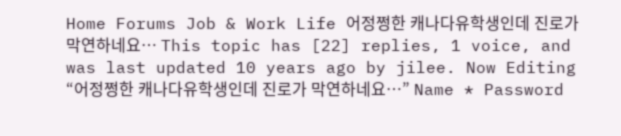Home Forums Job & Work Life 어정쩡한 캐나다유학생인데 진로가 막연하네요… This topic has [22] replies, 1 voice, and was last updated 10 years ago by jilee. Now Editing “어정쩡한 캐나다유학생인데 진로가 막연하네요…” Name * Password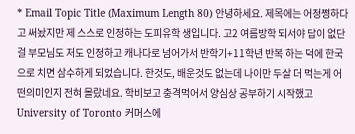* Email Topic Title (Maximum Length 80) 안녕하세요. 제목에는 어정쩡하다고 써놨지만 제 스스로 인정하는 도피유학 생입니다. 고2 여름방학 되서야 답이 없단걸 부모님도 저도 인정하고 캐나다로 넘어가서 반학기+11학년 반복 하는 덕에 한국으로 치면 삼수하게 되었습니다. 한것도, 배운것도 없는데 나이만 두살 더 먹는게 어떤의미인지 전혀 몰랐네요. 학비보고 충격먹어서 양심상 공부하기 시작했고 University of Toronto 커머스에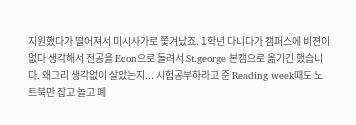지원했다가 떨어져서 미시사가로 쫓겨났죠. 1학년 다니다가 캠퍼스에 비젼이 없다 생각해서 전공을 Econ으로 돌려서 St.george 본캠으로 옮기긴 했습니다. 왜그리 생각없이 살았는지... 시험공부하라고 준 Reading week때도 노트북만 잡고 놀고 폐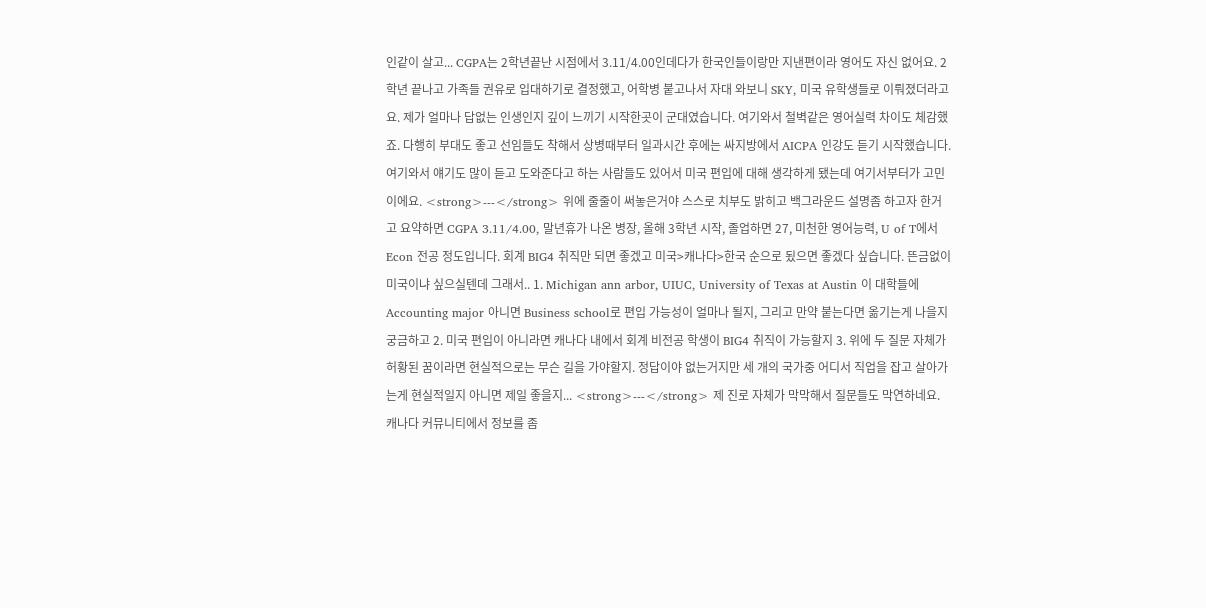인같이 살고... CGPA는 2학년끝난 시점에서 3.11/4.00인데다가 한국인들이랑만 지낸편이라 영어도 자신 없어요. 2학년 끝나고 가족들 권유로 입대하기로 결정했고, 어학병 붙고나서 자대 와보니 SKY, 미국 유학생들로 이뤄졌더라고요. 제가 얼마나 답없는 인생인지 깊이 느끼기 시작한곳이 군대였습니다. 여기와서 철벽같은 영어실력 차이도 체감했죠. 다행히 부대도 좋고 선임들도 착해서 상병때부터 일과시간 후에는 싸지방에서 AICPA 인강도 듣기 시작했습니다. 여기와서 얘기도 많이 듣고 도와준다고 하는 사람들도 있어서 미국 편입에 대해 생각하게 됐는데 여기서부터가 고민이에요. <strong>---</strong> 위에 줄줄이 써놓은거야 스스로 치부도 밝히고 백그라운드 설명좀 하고자 한거고 요약하면 CGPA 3.11/4.00, 말년휴가 나온 병장, 올해 3학년 시작, 졸업하면 27, 미천한 영어능력, U of T에서 Econ 전공 정도입니다. 회계 BIG4 취직만 되면 좋겠고 미국>캐나다>한국 순으로 됬으면 좋겠다 싶습니다. 뜬금없이 미국이냐 싶으실텐데 그래서.. 1. Michigan ann arbor, UIUC, University of Texas at Austin 이 대학들에 Accounting major 아니면 Business school로 편입 가능성이 얼마나 될지, 그리고 만약 붙는다면 옮기는게 나을지 궁금하고 2. 미국 편입이 아니라면 캐나다 내에서 회계 비전공 학생이 BIG4 취직이 가능할지 3. 위에 두 질문 자체가 허황된 꿈이라면 현실적으로는 무슨 길을 가야할지. 정답이야 없는거지만 세 개의 국가중 어디서 직업을 잡고 살아가는게 현실적일지 아니면 제일 좋을지... <strong>---</strong> 제 진로 자체가 막막해서 질문들도 막연하네요. 캐나다 커뮤니티에서 정보를 좀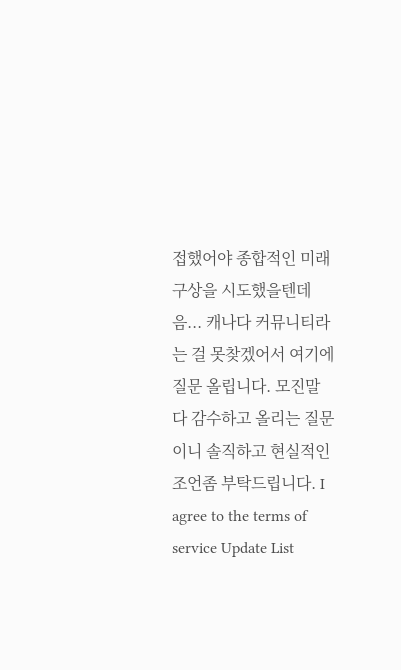접했어야 종합적인 미래 구상을 시도했을텐데 음... 캐나다 커뮤니티라는 걸 못찾겠어서 여기에 질문 올립니다. 모진말 다 감수하고 올리는 질문이니 솔직하고 현실적인 조언좀 부탁드립니다. I agree to the terms of service Update List